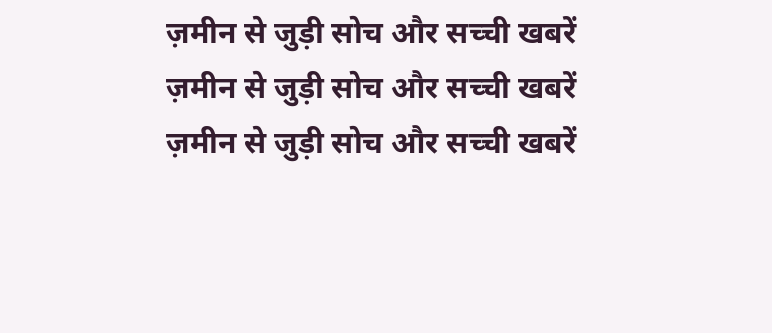ज़मीन से जुड़ी सोच और सच्ची खबरें
ज़मीन से जुड़ी सोच और सच्ची खबरें
ज़मीन से जुड़ी सोच और सच्ची खबरें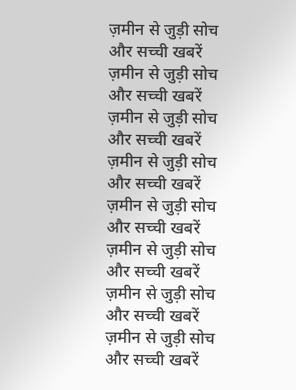ज़मीन से जुड़ी सोच और सच्ची खबरें
ज़मीन से जुड़ी सोच और सच्ची खबरें
ज़मीन से जुड़ी सोच और सच्ची खबरें
ज़मीन से जुड़ी सोच और सच्ची खबरें
ज़मीन से जुड़ी सोच और सच्ची खबरें
ज़मीन से जुड़ी सोच और सच्ची खबरें
ज़मीन से जुड़ी सोच और सच्ची खबरें
ज़मीन से जुड़ी सोच और सच्ची खबरें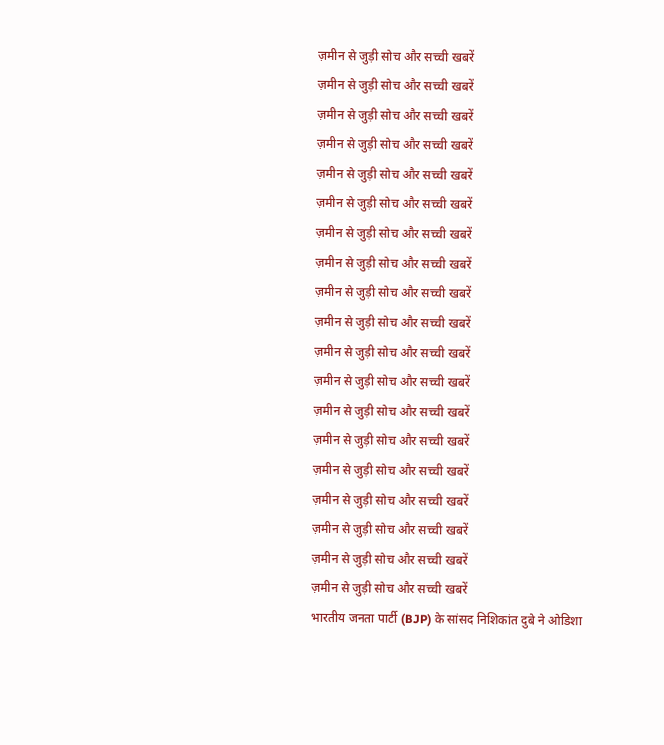ज़मीन से जुड़ी सोच और सच्ची खबरें
ज़मीन से जुड़ी सोच और सच्ची खबरें
ज़मीन से जुड़ी सोच और सच्ची खबरें
ज़मीन से जुड़ी सोच और सच्ची खबरें
ज़मीन से जुड़ी सोच और सच्ची खबरें
ज़मीन से जुड़ी सोच और सच्ची खबरें
ज़मीन से जुड़ी सोच और सच्ची खबरें
ज़मीन से जुड़ी सोच और सच्ची खबरें
ज़मीन से जुड़ी सोच और सच्ची खबरें
ज़मीन से जुड़ी सोच और सच्ची खबरें
ज़मीन से जुड़ी सोच और सच्ची खबरें
ज़मीन से जुड़ी सोच और सच्ची खबरें
ज़मीन से जुड़ी सोच और सच्ची खबरें
ज़मीन से जुड़ी सोच और सच्ची खबरें
ज़मीन से जुड़ी सोच और सच्ची खबरें
ज़मीन से जुड़ी सोच और सच्ची खबरें
ज़मीन से जुड़ी सोच और सच्ची खबरें
ज़मीन से जुड़ी सोच और सच्ची खबरें
ज़मीन से जुड़ी सोच और सच्ची खबरें
भारतीय जनता पार्टी (BJP) के सांसद निशिकांत दुबे ने ओडिशा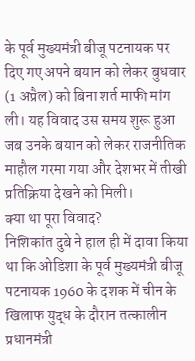के पूर्व मुख्यमंत्री बीजू पटनायक पर दिए गए अपने बयान को लेकर बुधवार (1 अप्रैल) को बिना शर्त माफी मांग ली। यह विवाद उस समय शुरू हुआ जब उनके बयान को लेकर राजनीतिक माहौल गरमा गया और देशभर में तीखी प्रतिक्रिया देखने को मिली।
क्या था पूरा विवाद?
निशिकांत दुबे ने हाल ही में दावा किया था कि ओडिशा के पूर्व मुख्यमंत्री बीजू पटनायक 1960 के दशक में चीन के खिलाफ युद्ध के दौरान तत्कालीन प्रधानमंत्री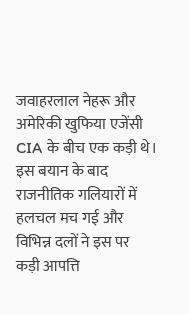जवाहरलाल नेहरू और अमेरिकी खुफिया एजेंसी CIA के बीच एक कड़ी थे। इस बयान के बाद राजनीतिक गलियारों में हलचल मच गई और विभिन्न दलों ने इस पर कड़ी आपत्ति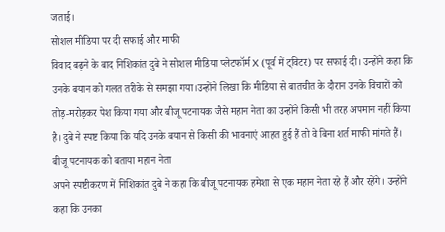जताई।
सोशल मीडिया पर दी सफाई और माफी
विवाद बढ़ने के बाद निशिकांत दुबे ने सोशल मीडिया प्लेटफॉर्म X (पूर्व में ट्विटर) पर सफाई दी। उन्होंने कहा कि उनके बयान को गलत तरीके से समझा गया।उन्होंने लिखा कि मीडिया से बातचीत के दौरान उनके विचारों को तोड़-मरोड़कर पेश किया गया और बीजू पटनायक जैसे महान नेता का उन्होंने किसी भी तरह अपमान नहीं किया है। दुबे ने स्पष्ट किया कि यदि उनके बयान से किसी की भावनाएं आहत हुई हैं तो वे बिना शर्त माफी मांगते हैं।
बीजू पटनायक को बताया महान नेता
अपने स्पष्टीकरण में निशिकांत दुबे ने कहा कि बीजू पटनायक हमेशा से एक महान नेता रहे हैं और रहेंगे। उन्होंने कहा कि उनका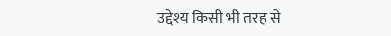उद्देश्य किसी भी तरह से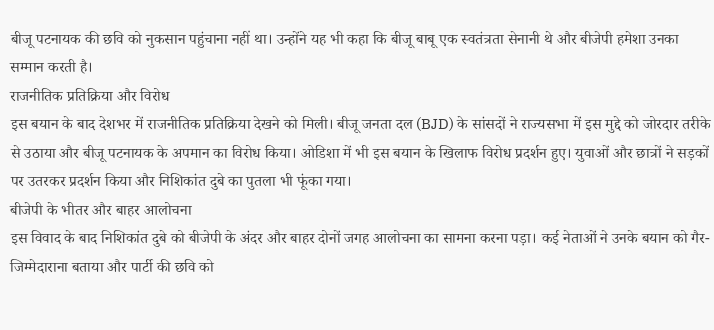बीजू पटनायक की छवि को नुकसान पहुंचाना नहीं था। उन्होंने यह भी कहा कि बीजू बाबू एक स्वतंत्रता सेनानी थे और बीजेपी हमेशा उनका सम्मान करती है।
राजनीतिक प्रतिक्रिया और विरोध
इस बयान के बाद देशभर में राजनीतिक प्रतिक्रिया देखने को मिली। बीजू जनता दल (BJD) के सांसदों ने राज्यसभा में इस मुद्दे को जोरदार तरीके से उठाया और बीजू पटनायक के अपमान का विरोध किया। ओडिशा में भी इस बयान के खिलाफ विरोध प्रदर्शन हुए। युवाओं और छात्रों ने सड़कों पर उतरकर प्रदर्शन किया और निशिकांत दुबे का पुतला भी फूंका गया।
बीजेपी के भीतर और बाहर आलोचना
इस विवाद के बाद निशिकांत दुबे को बीजेपी के अंदर और बाहर दोनों जगह आलोचना का सामना करना पड़ा। कई नेताओं ने उनके बयान को गैर-जिम्मेदाराना बताया और पार्टी की छवि को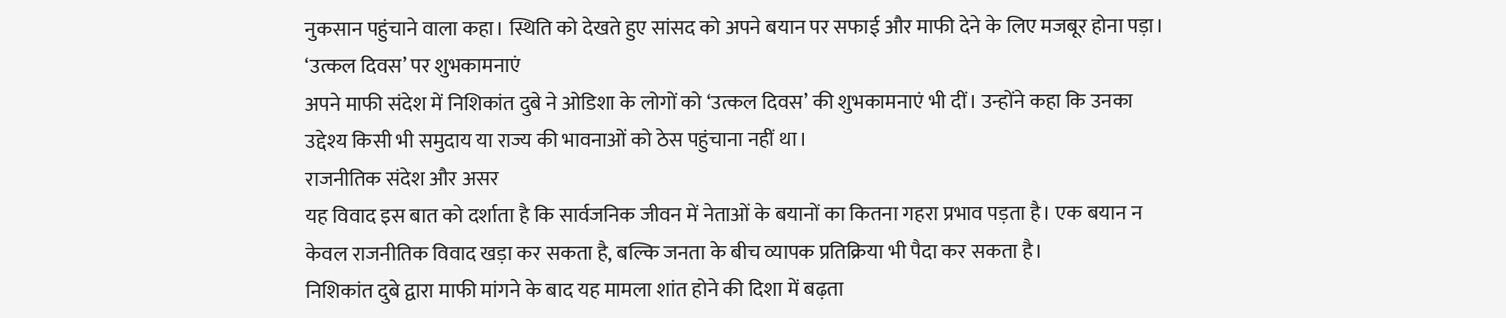नुकसान पहुंचाने वाला कहा। स्थिति को देखते हुए सांसद को अपने बयान पर सफाई और माफी देने के लिए मजबूर होना पड़ा।
‘उत्कल दिवस’ पर शुभकामनाएं
अपने माफी संदेश में निशिकांत दुबे ने ओडिशा के लोगों को ‘उत्कल दिवस’ की शुभकामनाएं भी दीं। उन्होंने कहा कि उनका उद्देश्य किसी भी समुदाय या राज्य की भावनाओं को ठेस पहुंचाना नहीं था।
राजनीतिक संदेश और असर
यह विवाद इस बात को दर्शाता है कि सार्वजनिक जीवन में नेताओं के बयानों का कितना गहरा प्रभाव पड़ता है। एक बयान न केवल राजनीतिक विवाद खड़ा कर सकता है, बल्कि जनता के बीच व्यापक प्रतिक्रिया भी पैदा कर सकता है।
निशिकांत दुबे द्वारा माफी मांगने के बाद यह मामला शांत होने की दिशा में बढ़ता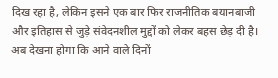दिख रहा है, लेकिन इसने एक बार फिर राजनीतिक बयानबाजी और इतिहास से जुड़े संवेदनशील मुद्दों को लेकर बहस छेड़ दी है। अब देखना होगा कि आने वाले दिनों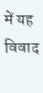में यह विवाद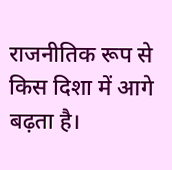राजनीतिक रूप से किस दिशा में आगे बढ़ता है।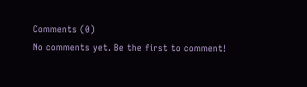Comments (0)
No comments yet. Be the first to comment!